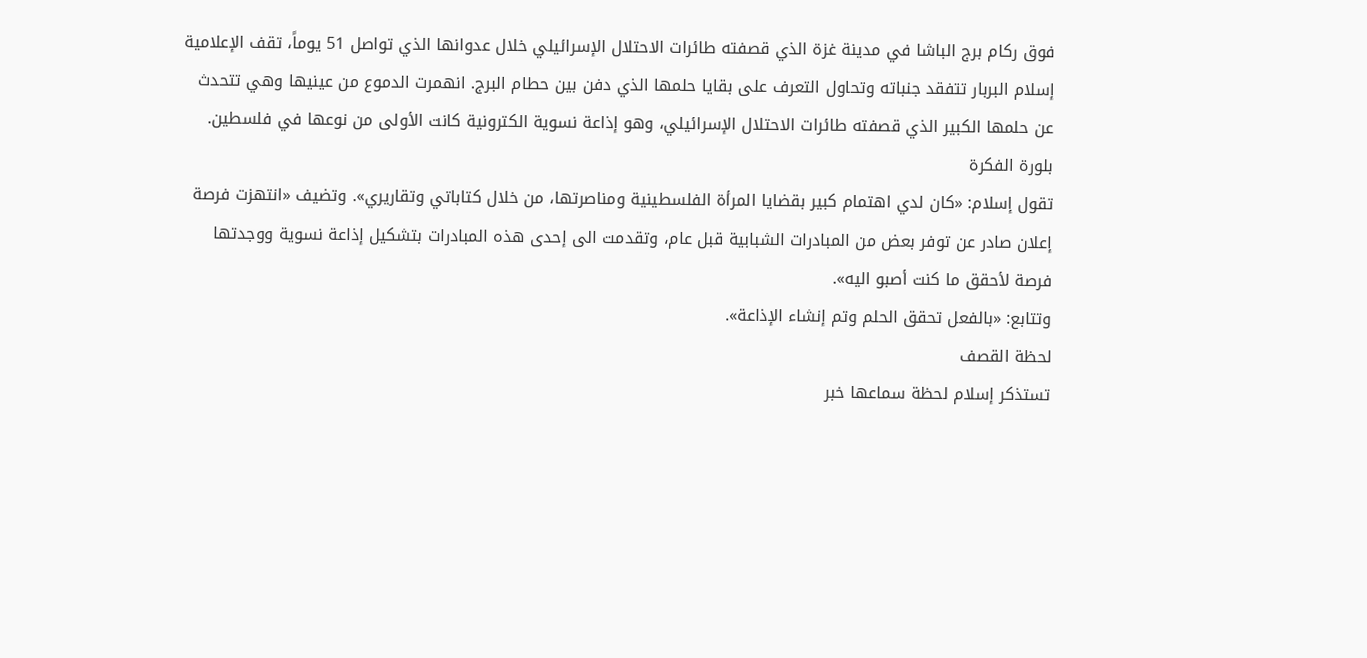فوق ركام برج الباشا في مدينة غزة الذي قصفته طائرات الاحتلال الإسرائيلي خلال عدوانها الذي تواصل 51 يوماً، تقف الإعلامية إسلام البربار تتفقد جنباته وتحاول التعرف على بقايا حلمها الذي دفن بين حطام البرج. انهمرت الدموع من عينيها وهي تتحدث عن حلمها الكبير الذي قصفته طائرات الاحتلال الإسرائيلي، وهو إذاعة نسوية الكترونية كانت الأولى من نوعها في فلسطين.
بلورة الفكرة
تقول إسلام: «كان لدي اهتمام كبير بقضايا المرأة الفلسطينية ومناصرتها، من خلال كتاباتي وتقاريري». وتضيف «انتهزت فرصة إعلان صادر عن توفر بعض من المبادرات الشبابية قبل عام، وتقدمت الى إحدى هذه المبادرات بتشكيل إذاعة نسوية ووجدتها فرصة لأحقق ما كنت أصبو اليه».
وتتابع: «بالفعل تحقق الحلم وتم إنشاء الإذاعة».
لحظة القصف
تستذكر إسلام لحظة سماعها خبر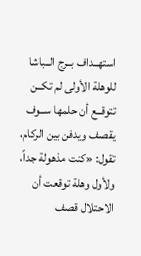استهــداف بــرج الــباشا للوهلة الأولى لم تكــن تتوقــع أن حلمها ســوف يقصف ويدفن بين الركام، تقول: «كنت مذهولة جداً، ولأول وهلة توقعت أن الاحتلال قصف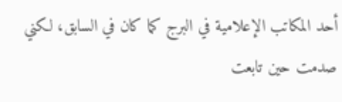أحد المكاتب الإعلامية في البرج كما كان في السابق، لكني صدمت حين تابعت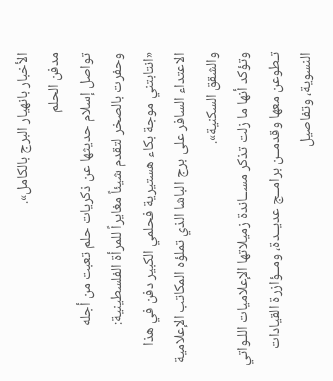الأخبار بانهيار البرج بالكامل».
مدفن الحلم
تواصل إسلام حديثها عن ذكريات حلم تعبت من أجله وحفرت بالصخر لتقدم شيئاً مغايراً للمرأة الفلسطينية: «انتابتني موجة بكاء هستيرية فحلمي الكبير دفن في هذا الاعتداء السافر على برج الباشا الذي تملؤه المكاتب الإعلامية والشقق السكنية».
وتؤكد أنها ما زلت تذكر مســاندة زميلاتها الإعلاميات اللـواتي تـطوعن معها وقدمــن برامــج عديــدة، ومــؤازرة القيادات النسوية، وتفاصيل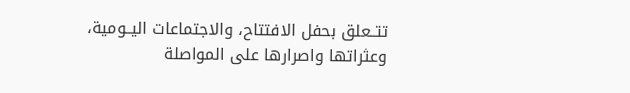تتــعلق بحفل الافتتاح، والاجتماعات اليــومية، وعثراتها واصرارها على المواصلة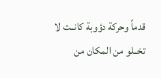قدماً وحركة دؤوبة كانــت لا تخــلو من المكان من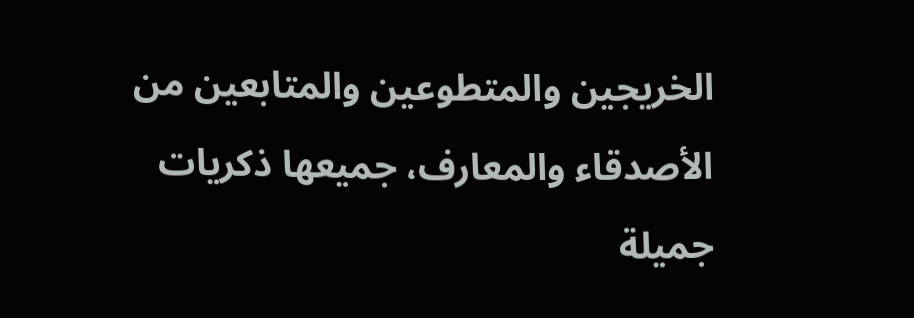الخريجين والمتطوعين والمتابعين من الأصدقاء والمعارف، جميعها ذكريات جميلة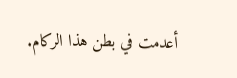أعدمت في بطن هذا الركام.